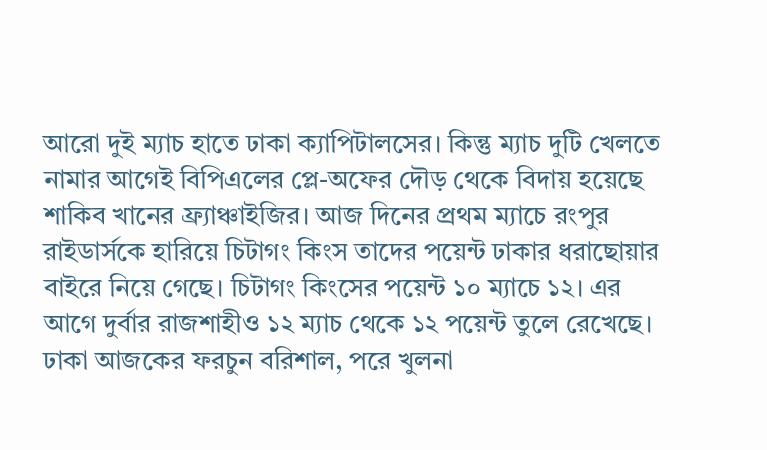আরো দুই ম্যাচ হাতে ঢাকা ক্যাপিটালসের। কিন্তু ম্যাচ দুটি খেলতে নামার আগেই বিপিএলের প্লে-অফের দৌড় থেকে বিদায় হয়েছে শাকিব খানের ফ্র্যাঞ্চাইজির। আজ দিনের প্রথম ম্যাচে রংপুর রাইডার্সকে হারিয়ে চিটাগং কিংস তাদের পয়েন্ট ঢাকার ধরাছোয়ার বাইরে নিয়ে গেছে। চিটাগং কিংসের পয়েন্ট ১০ ম্যাচে ১২। এর আগে দুর্বার রাজশাহীও ১২ ম্যাচ থেকে ১২ পয়েন্ট তুলে রেখেছে। ঢাকা আজকের ফরচুন বরিশাল, পরে খুলনা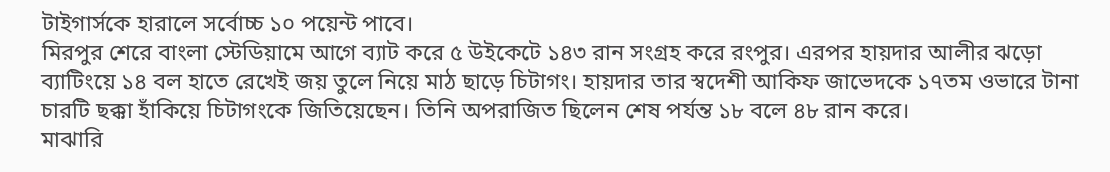টাইগার্সকে হারালে সর্বোচ্চ ১০ পয়েন্ট পাবে।
মিরপুর শেরে বাংলা স্টেডিয়ামে আগে ব্যাট করে ৫ উইকেটে ১৪৩ রান সংগ্রহ করে রংপুর। এরপর হায়দার আলীর ঝড়ো ব্যাটিংয়ে ১৪ বল হাতে রেখেই জয় তুলে নিয়ে মাঠ ছাড়ে চিটাগং। হায়দার তার স্বদেশী আকিফ জাভেদকে ১৭তম ওভারে টানা চারটি ছক্কা হাঁকিয়ে চিটাগংকে জিতিয়েছেন। তিনি অপরাজিত ছিলেন শেষ পর্যন্ত ১৮ বলে ৪৮ রান করে।
মাঝারি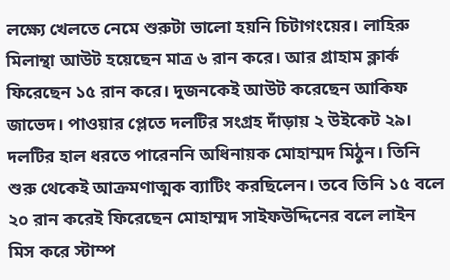লক্ষ্যে খেলতে নেমে শুরুটা ভালো হয়নি চিটাগংয়ের। লাহিরু মিলান্থা আউট হয়েছেন মাত্র ৬ রান করে। আর গ্রাহাম ক্লার্ক ফিরেছেন ১৫ রান করে। দুজনকেই আউট করেছেন আকিফ জাভেদ। পাওয়ার প্লেতে দলটির সংগ্রহ দাঁড়ায় ২ উইকেট ২৯। দলটির হাল ধরতে পারেননি অধিনায়ক মোহাম্মদ মিঠুন। তিনি শুরু থেকেই আক্রমণাত্মক ব্যাটিং করছিলেন। তবে তিনি ১৫ বলে ২০ রান করেই ফিরেছেন মোহাম্মদ সাইফউদ্দিনের বলে লাইন মিস করে স্টাম্প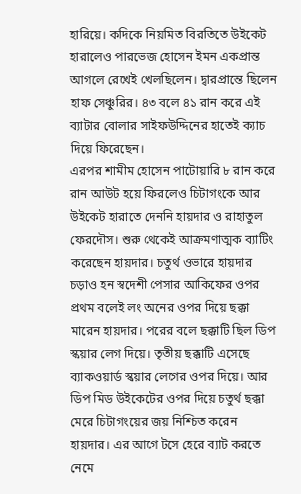হারিয়ে। কদিকে নিয়মিত বিরতিতে উইকেট হারালেও পারভেজ হোসেন ইমন একপ্রান্ত আগলে রেখেই খেলছিলেন। দ্বারপ্রান্তে ছিলেন হাফ সেঞ্চুরির। ৪৩ বলে ৪১ রান করে এই ব্যাটার বোলার সাইফউদ্দিনের হাতেই ক্যাচ দিয়ে ফিরেছেন।
এরপর শামীম হোসেন পাটোয়ারি ৮ রান করে রান আউট হয়ে ফিরলেও চিটাগংকে আর উইকেট হারাতে দেননি হায়দার ও রাহাতুল ফেরদৌস। শুরু থেকেই আক্রমণাত্মক ব্যাটিং করেছেন হায়দার। চতুর্থ ওভারে হায়দার চড়াও হন স্বদেশী পেসার আকিফের ওপর প্রথম বলেই লং অনের ওপর দিয়ে ছক্কা মারেন হায়দার। পরের বলে ছক্কাটি ছিল ডিপ স্কয়ার লেগ দিয়ে। তৃতীয় ছক্কাটি এসেছে ব্যাকওয়ার্ড স্কয়ার লেগের ওপর দিয়ে। আর ডিপ মিড উইকেটের ওপর দিয়ে চতুর্থ ছক্কা মেরে চিটাগংয়ের জয় নিশ্চিত করেন হায়দার। এর আগে টসে হেরে ব্যাট করতে নেমে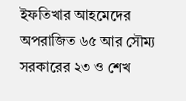ইফতিখার আহমেদের অপরাজিত ৬৫ আর সৌম্য সরকারের ২৩ ও শেখ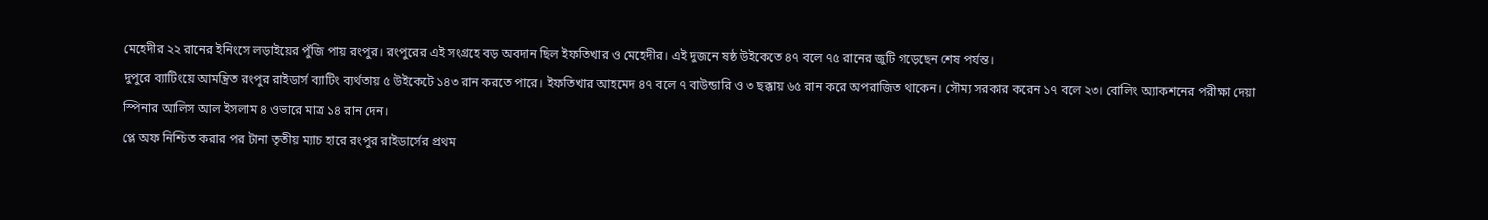মেহেদীর ২২ রানের ইনিংসে লড়াইয়ের পুঁজি পায় রংপুর। রংপুরের এই সংগ্রহে বড় অবদান ছিল ইফতিখার ও মেহেদীর। এই দুজনে ষষ্ঠ উইকেতে ৪৭ বলে ৭৫ রানের জুটি গড়েছেন শেষ পর্যন্ত।
দুপুরে ব্যাটিংয়ে আমন্ত্রিত রংপুর রাইডার্স ব্যাটিং ব্যর্থতায় ৫ উইকেটে ১৪৩ রান করতে পারে। ইফতিখার আহমেদ ৪৭ বলে ৭ বাউন্ডারি ও ৩ ছক্কায় ৬৫ রান করে অপরাজিত থাকেন। সৌম্য সরকার করেন ১৭ বলে ২৩। বোলিং অ্যাকশনের পরীক্ষা দেয়া স্পিনার আলিস আল ইসলাম ৪ ওভারে মাত্র ১৪ রান দেন।
প্লে অফ নিশ্চিত করার পর টানা তৃতীয় ম্যাচ হারে রংপুর রাইডার্সের প্রথম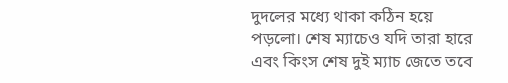দুদলের মধ্যে থাকা কঠিন হয়ে পড়লো। শেষ ম্যাচেও যদি তারা হারে এবং কিংস শেষ দুই ম্যাচ জেতে তবে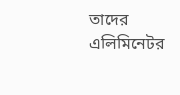তাদের এলিমিনেটর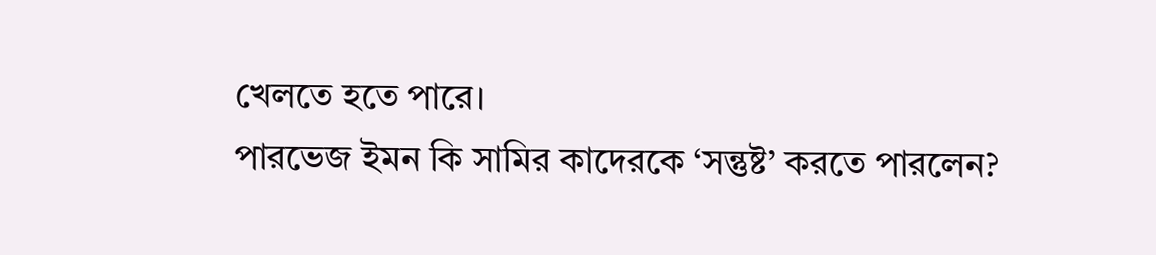খেলতে হতে পারে।
পারভেজ ইমন কি সামির কাদেরকে ‘সন্তুষ্ট’ করতে পারলেন?